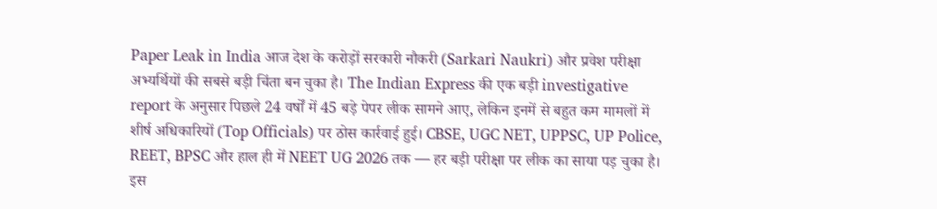Paper Leak in India आज देश के करोड़ों सरकारी नौकरी (Sarkari Naukri) और प्रवेश परीक्षा अभ्यर्थियों की सबसे बड़ी चिंता बन चुका है। The Indian Express की एक बड़ी investigative report के अनुसार पिछले 24 वर्षों में 45 बड़े पेपर लीक सामने आए, लेकिन इनमें से बहुत कम मामलों में शीर्ष अधिकारियों (Top Officials) पर ठोस कार्रवाई हुई। CBSE, UGC NET, UPPSC, UP Police, REET, BPSC और हाल ही में NEET UG 2026 तक — हर बड़ी परीक्षा पर लीक का साया पड़ चुका है। इस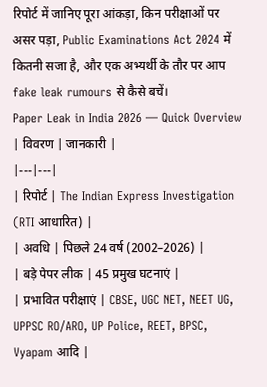रिपोर्ट में जानिए पूरा आंकड़ा, किन परीक्षाओं पर असर पड़ा, Public Examinations Act 2024 में कितनी सजा है, और एक अभ्यर्थी के तौर पर आप fake leak rumours से कैसे बचें।
Paper Leak in India 2026 — Quick Overview
| विवरण | जानकारी |
|---|---|
| रिपोर्ट | The Indian Express Investigation (RTI आधारित) |
| अवधि | पिछले 24 वर्ष (2002–2026) |
| बड़े पेपर लीक | 45 प्रमुख घटनाएं |
| प्रभावित परीक्षाएं | CBSE, UGC NET, NEET UG, UPPSC RO/ARO, UP Police, REET, BPSC, Vyapam आदि |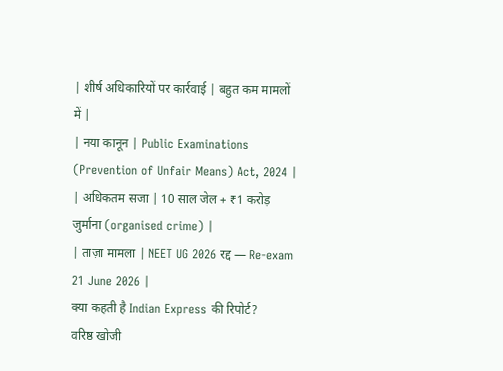| शीर्ष अधिकारियों पर कार्रवाई | बहुत कम मामलों में |
| नया कानून | Public Examinations (Prevention of Unfair Means) Act, 2024 |
| अधिकतम सजा | 10 साल जेल + ₹1 करोड़ जुर्माना (organised crime) |
| ताज़ा मामला | NEET UG 2026 रद्द — Re-exam 21 June 2026 |
क्या कहती है Indian Express की रिपोर्ट?
वरिष्ठ खोजी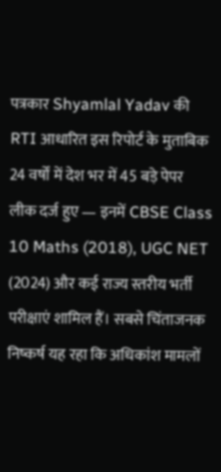पत्रकार Shyamlal Yadav की RTI आधारित इस रिपोर्ट के मुताबिक 24 वर्षों में देश भर में 45 बड़े पेपर लीक दर्ज हुए — इनमें CBSE Class 10 Maths (2018), UGC NET (2024) और कई राज्य स्तरीय भर्ती परीक्षाएं शामिल हैं। सबसे चिंताजनक निष्कर्ष यह रहा कि अधिकांश मामलों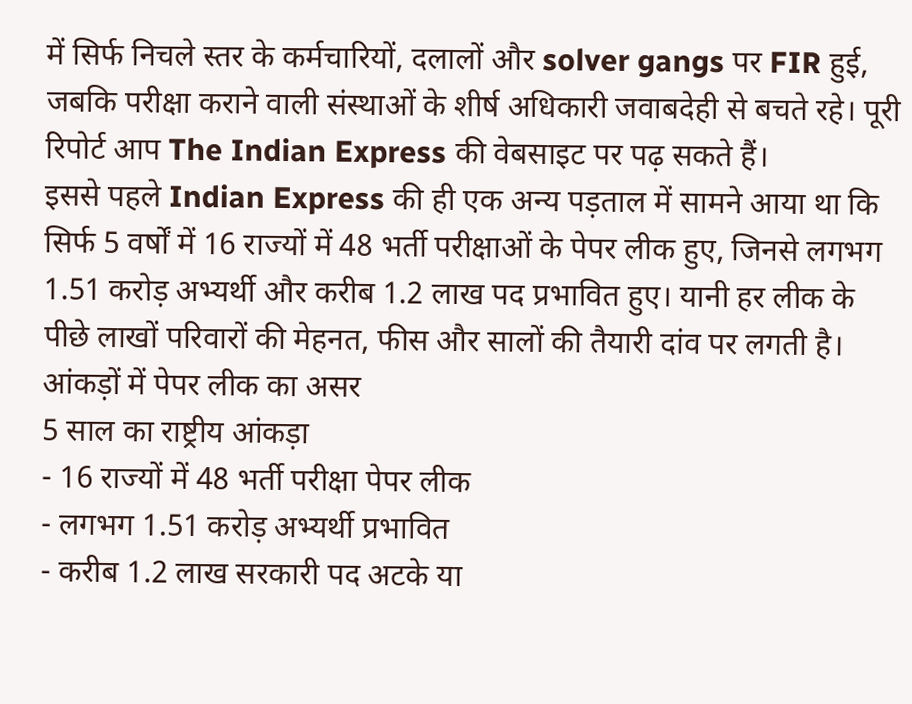में सिर्फ निचले स्तर के कर्मचारियों, दलालों और solver gangs पर FIR हुई, जबकि परीक्षा कराने वाली संस्थाओं के शीर्ष अधिकारी जवाबदेही से बचते रहे। पूरी रिपोर्ट आप The Indian Express की वेबसाइट पर पढ़ सकते हैं।
इससे पहले Indian Express की ही एक अन्य पड़ताल में सामने आया था कि सिर्फ 5 वर्षों में 16 राज्यों में 48 भर्ती परीक्षाओं के पेपर लीक हुए, जिनसे लगभग 1.51 करोड़ अभ्यर्थी और करीब 1.2 लाख पद प्रभावित हुए। यानी हर लीक के पीछे लाखों परिवारों की मेहनत, फीस और सालों की तैयारी दांव पर लगती है।
आंकड़ों में पेपर लीक का असर
5 साल का राष्ट्रीय आंकड़ा
- 16 राज्यों में 48 भर्ती परीक्षा पेपर लीक
- लगभग 1.51 करोड़ अभ्यर्थी प्रभावित
- करीब 1.2 लाख सरकारी पद अटके या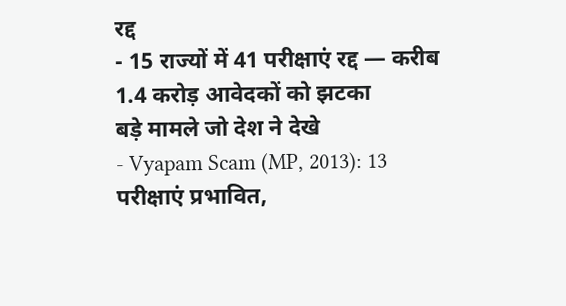रद्द
- 15 राज्यों में 41 परीक्षाएं रद्द — करीब 1.4 करोड़ आवेदकों को झटका
बड़े मामले जो देश ने देखे
- Vyapam Scam (MP, 2013): 13 परीक्षाएं प्रभावित,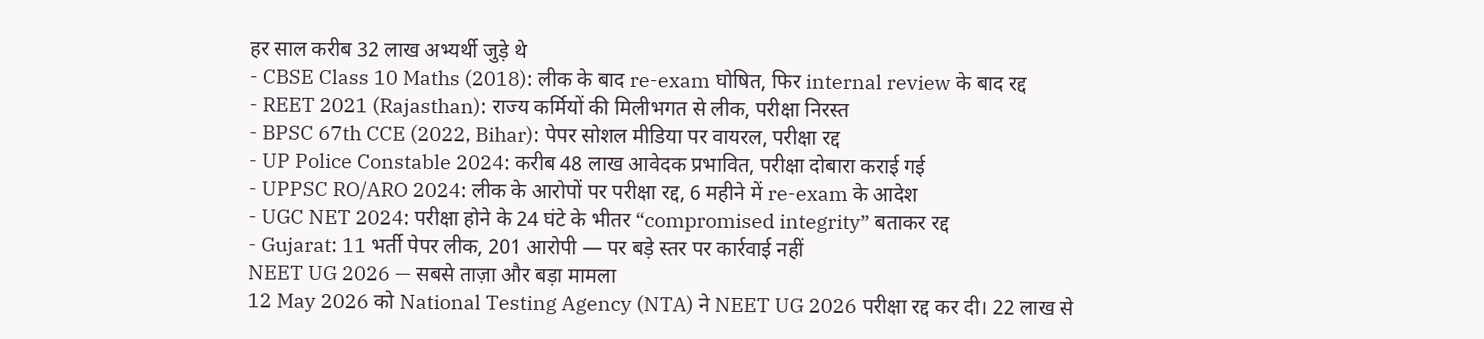हर साल करीब 32 लाख अभ्यर्थी जुड़े थे
- CBSE Class 10 Maths (2018): लीक के बाद re-exam घोषित, फिर internal review के बाद रद्द
- REET 2021 (Rajasthan): राज्य कर्मियों की मिलीभगत से लीक, परीक्षा निरस्त
- BPSC 67th CCE (2022, Bihar): पेपर सोशल मीडिया पर वायरल, परीक्षा रद्द
- UP Police Constable 2024: करीब 48 लाख आवेदक प्रभावित, परीक्षा दोबारा कराई गई
- UPPSC RO/ARO 2024: लीक के आरोपों पर परीक्षा रद्द, 6 महीने में re-exam के आदेश
- UGC NET 2024: परीक्षा होने के 24 घंटे के भीतर “compromised integrity” बताकर रद्द
- Gujarat: 11 भर्ती पेपर लीक, 201 आरोपी — पर बड़े स्तर पर कार्रवाई नहीं
NEET UG 2026 — सबसे ताज़ा और बड़ा मामला
12 May 2026 को National Testing Agency (NTA) ने NEET UG 2026 परीक्षा रद्द कर दी। 22 लाख से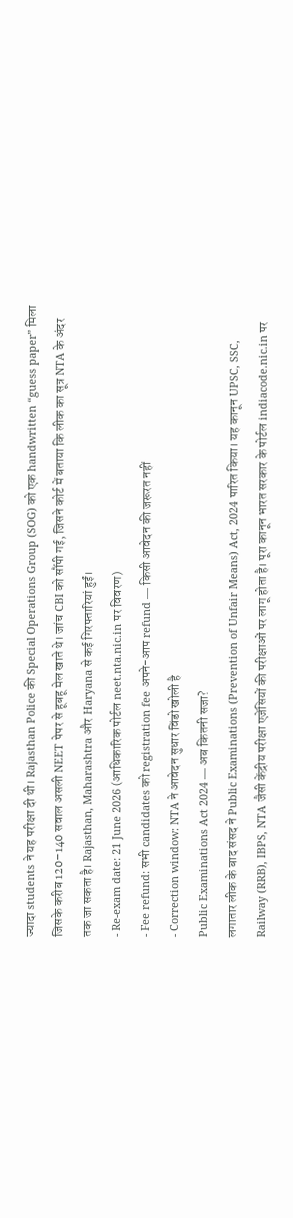ज्यादा students ने यह परीक्षा दी थी। Rajasthan Police की Special Operations Group (SOG) को एक handwritten “guess paper” मिला जिसके करीब 120–140 सवाल असली NEET पेपर से हूबहू मेल खाते थे। जांच CBI को सौंपी गई, जिसने कोर्ट में बताया कि लीक का सूत्र NTA के अंदर तक जा सकता है। Rajasthan, Maharashtra और Haryana से कई गिरफ्तारियां हुईं।
- Re-exam date: 21 June 2026 (आधिकारिक पोर्टल neet.nta.nic.in पर विवरण)
- Fee refund: सभी candidates को registration fee अपने-आप refund — किसी आवेदन की जरूरत नहीं
- Correction window: NTA ने आवेदन सुधार विंडो खोली है
Public Examinations Act 2024 — अब कितनी सजा?
लगातार लीक के बाद संसद ने Public Examinations (Prevention of Unfair Means) Act, 2024 पारित किया। यह कानून UPSC, SSC, Railway (RRB), IBPS, NTA जैसी केंद्रीय परीक्षा एजेंसियों की परीक्षाओं पर लागू होता है। पूरा कानून भारत सरकार के पोर्टल indiacode.nic.in पर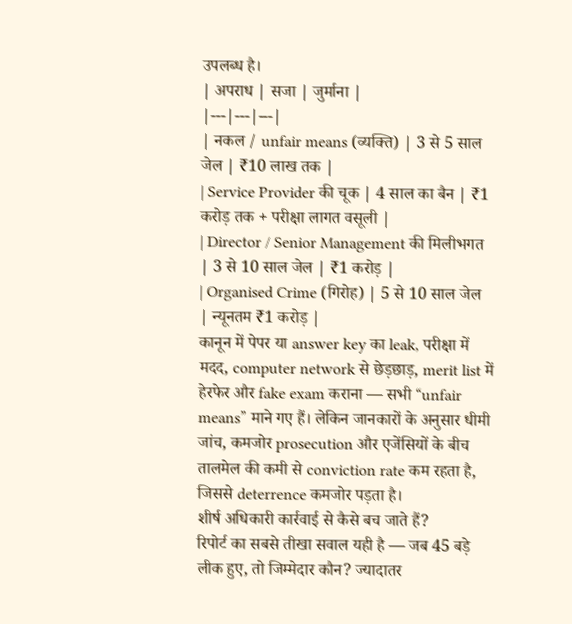उपलब्ध है।
| अपराध | सजा | जुर्माना |
|---|---|---|
| नकल / unfair means (व्यक्ति) | 3 से 5 साल जेल | ₹10 लाख तक |
| Service Provider की चूक | 4 साल का बैन | ₹1 करोड़ तक + परीक्षा लागत वसूली |
| Director / Senior Management की मिलीभगत | 3 से 10 साल जेल | ₹1 करोड़ |
| Organised Crime (गिरोह) | 5 से 10 साल जेल | न्यूनतम ₹1 करोड़ |
कानून में पेपर या answer key का leak, परीक्षा में मदद, computer network से छेड़छाड़, merit list में हेरफेर और fake exam कराना — सभी “unfair means” माने गए हैं। लेकिन जानकारों के अनुसार धीमी जांच, कमजोर prosecution और एजेंसियों के बीच तालमेल की कमी से conviction rate कम रहता है, जिससे deterrence कमजोर पड़ता है।
शीर्ष अधिकारी कार्रवाई से कैसे बच जाते हैं?
रिपोर्ट का सबसे तीखा सवाल यही है — जब 45 बड़े लीक हुए, तो जिम्मेदार कौन? ज्यादातर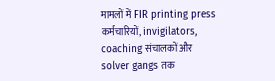मामलों में FIR printing press कर्मचारियों, invigilators, coaching संचालकों और solver gangs तक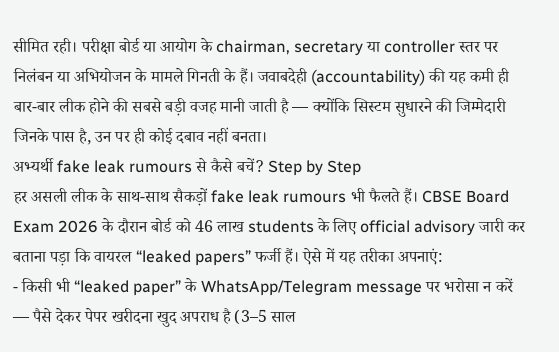सीमित रही। परीक्षा बोर्ड या आयोग के chairman, secretary या controller स्तर पर निलंबन या अभियोजन के मामले गिनती के हैं। जवाबदेही (accountability) की यह कमी ही बार-बार लीक होने की सबसे बड़ी वजह मानी जाती है — क्योंकि सिस्टम सुधारने की जिम्मेदारी जिनके पास है, उन पर ही कोई दबाव नहीं बनता।
अभ्यर्थी fake leak rumours से कैसे बचें? Step by Step
हर असली लीक के साथ-साथ सैकड़ों fake leak rumours भी फैलते हैं। CBSE Board Exam 2026 के दौरान बोर्ड को 46 लाख students के लिए official advisory जारी कर बताना पड़ा कि वायरल “leaked papers” फर्जी हैं। ऐसे में यह तरीका अपनाएं:
- किसी भी “leaked paper” के WhatsApp/Telegram message पर भरोसा न करें — पैसे देकर पेपर खरीदना खुद अपराध है (3–5 साल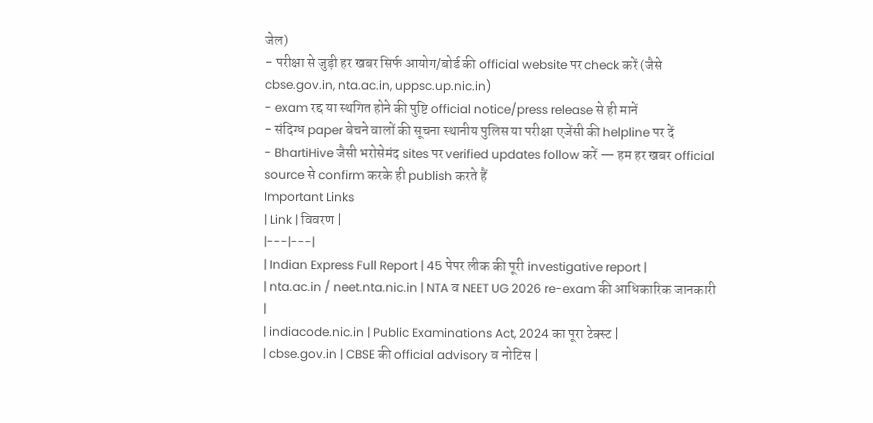जेल)
- परीक्षा से जुड़ी हर खबर सिर्फ आयोग/बोर्ड की official website पर check करें (जैसे cbse.gov.in, nta.ac.in, uppsc.up.nic.in)
- exam रद्द या स्थगित होने की पुष्टि official notice/press release से ही मानें
- संदिग्ध paper बेचने वालों की सूचना स्थानीय पुलिस या परीक्षा एजेंसी की helpline पर दें
- BhartiHive जैसी भरोसेमंद sites पर verified updates follow करें — हम हर खबर official source से confirm करके ही publish करते हैं
Important Links
| Link | विवरण |
|---|---|
| Indian Express Full Report | 45 पेपर लीक की पूरी investigative report |
| nta.ac.in / neet.nta.nic.in | NTA व NEET UG 2026 re-exam की आधिकारिक जानकारी |
| indiacode.nic.in | Public Examinations Act, 2024 का पूरा टेक्स्ट |
| cbse.gov.in | CBSE की official advisory व नोटिस |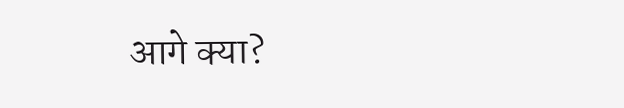आगे क्या?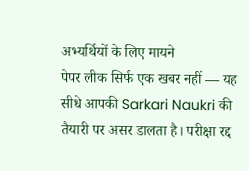अभ्यर्थियों के लिए मायने
पेपर लीक सिर्फ एक खबर नहीं — यह सीधे आपकी Sarkari Naukri की तैयारी पर असर डालता है। परीक्षा रद्द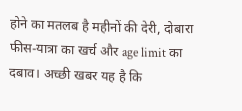होने का मतलब है महीनों की देरी, दोबारा फीस-यात्रा का खर्च और age limit का दबाव। अच्छी खबर यह है कि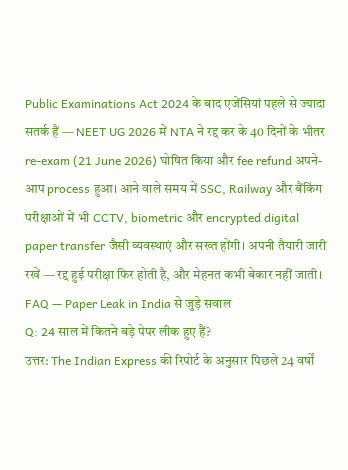Public Examinations Act 2024 के बाद एजेंसियां पहले से ज्यादा सतर्क हैं — NEET UG 2026 में NTA ने रद्द कर के 40 दिनों के भीतर re-exam (21 June 2026) घोषित किया और fee refund अपने-आप process हुआ। आने वाले समय में SSC, Railway और बैंकिंग परीक्षाओं में भी CCTV, biometric और encrypted digital paper transfer जैसी व्यवस्थाएं और सख्त होंगी। अपनी तैयारी जारी रखें — रद्द हुई परीक्षा फिर होती है, और मेहनत कभी बेकार नहीं जाती।
FAQ — Paper Leak in India से जुड़े सवाल
Q: 24 साल में कितने बड़े पेपर लीक हुए हैं?
उत्तर: The Indian Express की रिपोर्ट के अनुसार पिछले 24 वर्षों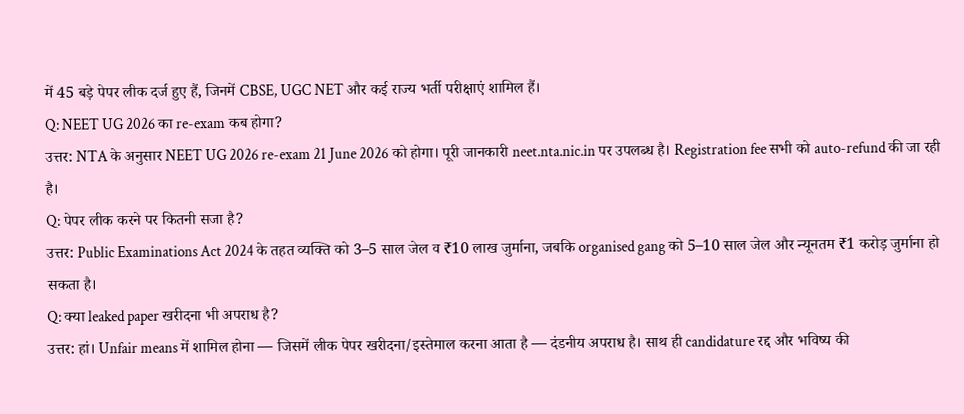में 45 बड़े पेपर लीक दर्ज हुए हैं, जिनमें CBSE, UGC NET और कई राज्य भर्ती परीक्षाएं शामिल हैं।
Q: NEET UG 2026 का re-exam कब होगा?
उत्तर: NTA के अनुसार NEET UG 2026 re-exam 21 June 2026 को होगा। पूरी जानकारी neet.nta.nic.in पर उपलब्ध है। Registration fee सभी को auto-refund की जा रही है।
Q: पेपर लीक करने पर कितनी सजा है?
उत्तर: Public Examinations Act 2024 के तहत व्यक्ति को 3–5 साल जेल व ₹10 लाख जुर्माना, जबकि organised gang को 5–10 साल जेल और न्यूनतम ₹1 करोड़ जुर्माना हो सकता है।
Q: क्या leaked paper खरीदना भी अपराध है?
उत्तर: हां। Unfair means में शामिल होना — जिसमें लीक पेपर खरीदना/इस्तेमाल करना आता है — दंडनीय अपराध है। साथ ही candidature रद्द और भविष्य की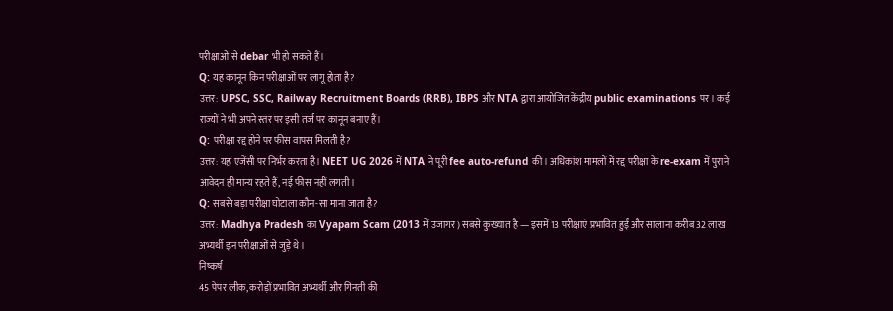परीक्षाओं से debar भी हो सकते हैं।
Q: यह कानून किन परीक्षाओं पर लागू होता है?
उत्तर: UPSC, SSC, Railway Recruitment Boards (RRB), IBPS और NTA द्वारा आयोजित केंद्रीय public examinations पर। कई राज्यों ने भी अपने स्तर पर इसी तर्ज पर कानून बनाए हैं।
Q: परीक्षा रद्द होने पर फीस वापस मिलती है?
उत्तर: यह एजेंसी पर निर्भर करता है। NEET UG 2026 में NTA ने पूरी fee auto-refund की। अधिकांश मामलों में रद्द परीक्षा के re-exam में पुराने आवेदन ही मान्य रहते हैं, नई फीस नहीं लगती।
Q: सबसे बड़ा परीक्षा घोटाला कौन-सा माना जाता है?
उत्तर: Madhya Pradesh का Vyapam Scam (2013 में उजागर) सबसे कुख्यात है — इसमें 13 परीक्षाएं प्रभावित हुईं और सालाना करीब 32 लाख अभ्यर्थी इन परीक्षाओं से जुड़े थे।
निष्कर्ष
45 पेपर लीक, करोड़ों प्रभावित अभ्यर्थी और गिनती की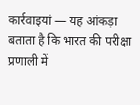कार्रवाइयां — यह आंकड़ा बताता है कि भारत की परीक्षा प्रणाली में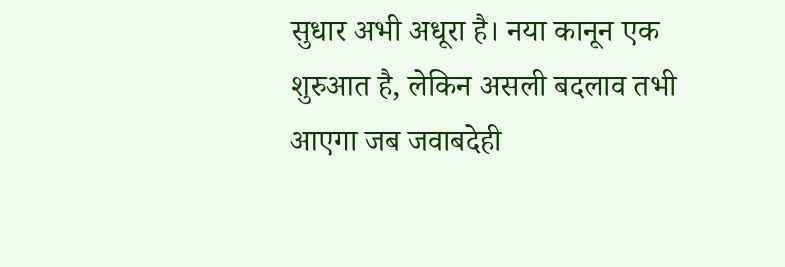सुधार अभी अधूरा है। नया कानून एक शुरुआत है, लेकिन असली बदलाव तभी आएगा जब जवाबदेही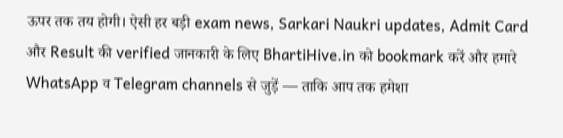ऊपर तक तय होगी। ऐसी हर बड़ी exam news, Sarkari Naukri updates, Admit Card और Result की verified जानकारी के लिए BhartiHive.in को bookmark करें और हमारे WhatsApp व Telegram channels से जुड़ें — ताकि आप तक हमेशा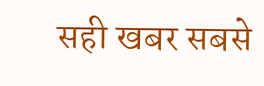सही खबर सबसे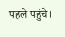पहले पहुंचे।